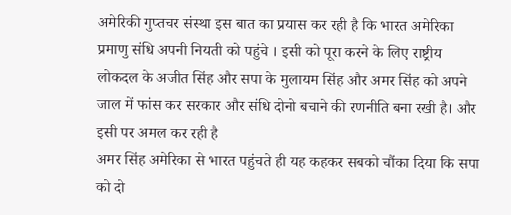अमेरिकी गुप्तचर संस्था इस बात का प्रयास कर रही है कि भारत अमेरिका प्रमाणु संधि अपनी नियती को पहुंचे । इसी को पूरा करने के लिए राष्ट्रीय लोकदल के अजीत सिंह और सपा के मुलायम सिंह और अमर सिंह को अपने जाल में फांस कर सरकार और संधि दोनो बचाने की रणनीति बना रखी है। और इसी पर अमल कर रही है
अमर सिंह अमेरिका से भारत पहुंचते ही यह कहकर सबको चौंका दिया कि सपा को दो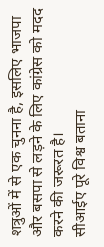शत्रुओं में से एक चुनना है, इसलिए भाजपा और बसपा से लड़ने के लिए कांग्रेस को मदद करने की जरूरत है।
सीआईए पूरे विश्व बताना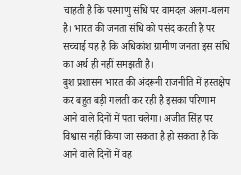चाहती है कि परमाणु संधि पर वामदल अलग-थलग है। भारत की जनता संधि को पसंद करती है पर सच्चाई यह है कि अधिकांश ग्रामीण जनता इस संधि का अर्थ ही नहीं समझती है।
बुश प्रशासन भारत की अंदरूनी राजनीति में हस्तक्षेप कर बहुत बड़ी गलती कर रही है इसका परिणाम आने वाले दिनों में पता चलेगा। अजीत सिंह पर विश्वास नहीं किया जा सकता है हो सकता है कि आने वाले दिनों में वह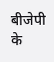बीजेपी के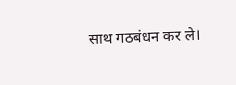साथ गठबंधन कर ले।